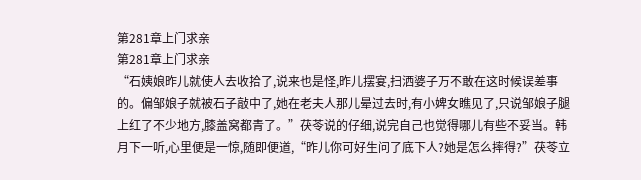第281章上门求亲
第281章上门求亲
“石姨娘昨儿就使人去收拾了,说来也是怪,昨儿摆宴,扫洒婆子万不敢在这时候误差事的。偏邹娘子就被石子敲中了,她在老夫人那儿晕过去时,有小婢女瞧见了,只说邹娘子腿上红了不少地方,膝盖窝都青了。”茯苓说的仔细,说完自己也觉得哪儿有些不妥当。韩月下一听,心里便是一惊,随即便道,“昨儿你可好生问了底下人?她是怎么摔得?”茯苓立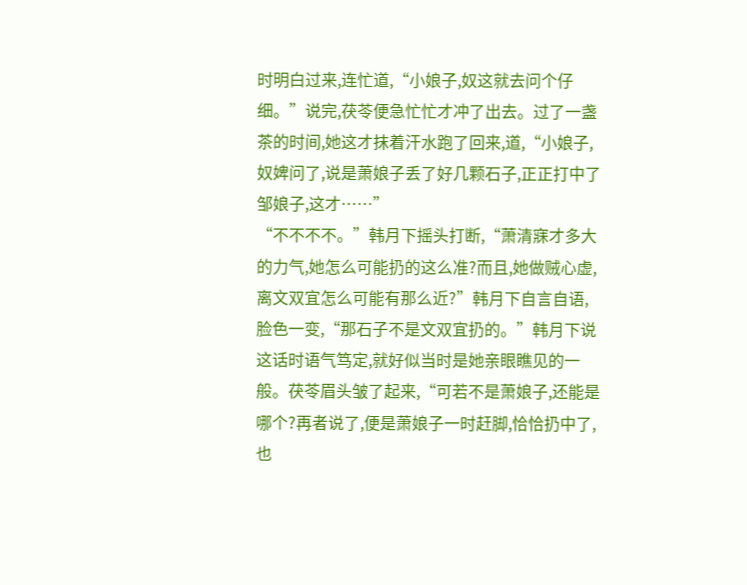时明白过来,连忙道,“小娘子,奴这就去问个仔细。”说完,茯苓便急忙忙才冲了出去。过了一盏茶的时间,她这才抹着汗水跑了回来,道,“小娘子,奴婢问了,说是萧娘子丢了好几颗石子,正正打中了邹娘子,这才……”
“不不不不。”韩月下摇头打断,“萧清寐才多大的力气,她怎么可能扔的这么准?而且,她做贼心虚,离文双宜怎么可能有那么近?”韩月下自言自语,脸色一变,“那石子不是文双宜扔的。”韩月下说这话时语气笃定,就好似当时是她亲眼瞧见的一般。茯苓眉头皱了起来,“可若不是萧娘子,还能是哪个?再者说了,便是萧娘子一时赶脚,恰恰扔中了,也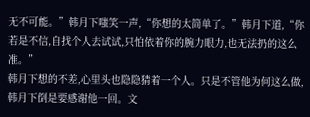无不可能。”韩月下嗤笑一声,“你想的太简单了。”韩月下道,“你若是不信,自找个人去试试,只怕依着你的腕力眼力,也无法扔的这么准。”
韩月下想的不差,心里头也隐隐猜着一个人。只是不管他为何这么做,韩月下倒是要感谢他一回。文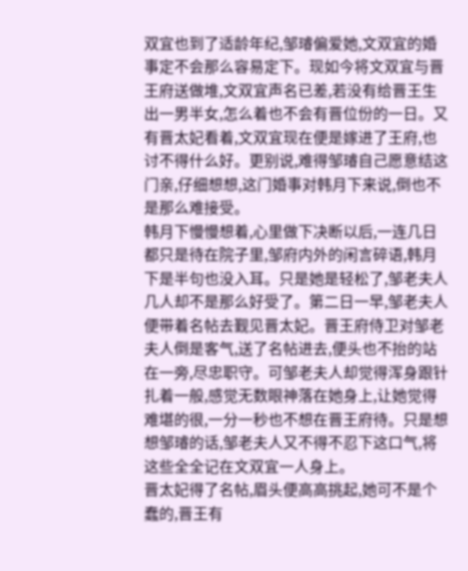双宜也到了适龄年纪,邹璿偏爱她,文双宜的婚事定不会那么容易定下。现如今将文双宜与晋王府送做堆,文双宜声名已差,若没有给晋王生出一男半女,怎么着也不会有晋位份的一日。又有晋太妃看着,文双宜现在便是嫁进了王府,也讨不得什么好。更别说,难得邹璿自己愿意结这门亲,仔细想想,这门婚事对韩月下来说,倒也不是那么难接受。
韩月下慢慢想着,心里做下决断以后,一连几日都只是待在院子里,邹府内外的闲言碎语,韩月下是半句也没入耳。只是她是轻松了,邹老夫人几人却不是那么好受了。第二日一早,邹老夫人便带着名帖去觐见晋太妃。晋王府侍卫对邹老夫人倒是客气,送了名帖进去,便头也不抬的站在一旁,尽忠职守。可邹老夫人却觉得浑身跟针扎着一般,感觉无数眼神落在她身上,让她觉得难堪的很,一分一秒也不想在晋王府待。只是想想邹璿的话,邹老夫人又不得不忍下这口气,将这些全全记在文双宜一人身上。
晋太妃得了名帖,眉头便高高挑起,她可不是个蠢的,晋王有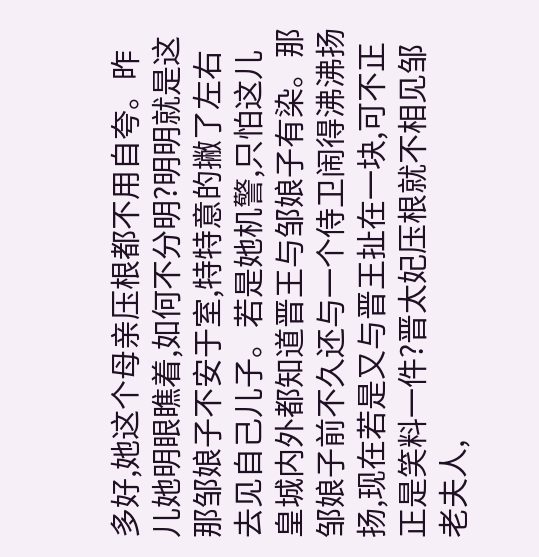多好,她这个母亲压根都不用自夸。昨儿她明眼瞧着,如何不分明?明明就是这那邹娘子不安于室,特特意的撇了左右去见自己儿子。若是她机警,只怕这儿皇城内外都知道晋王与邹娘子有染。那邹娘子前不久还与一个侍卫闹得沸沸扬扬,现在若是又与晋王扯在一块,可不正正是笑料一件?晋太妃压根就不相见邹老夫人,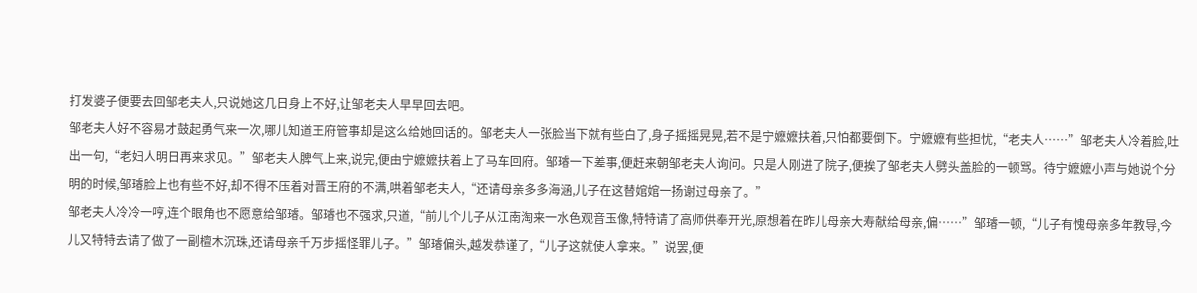打发婆子便要去回邹老夫人,只说她这几日身上不好,让邹老夫人早早回去吧。
邹老夫人好不容易才鼓起勇气来一次,哪儿知道王府管事却是这么给她回话的。邹老夫人一张脸当下就有些白了,身子摇摇晃晃,若不是宁嬷嬷扶着,只怕都要倒下。宁嬷嬷有些担忧,“老夫人……”邹老夫人冷着脸,吐出一句,“老妇人明日再来求见。”邹老夫人脾气上来,说完,便由宁嬷嬷扶着上了马车回府。邹璿一下差事,便赶来朝邹老夫人询问。只是人刚进了院子,便挨了邹老夫人劈头盖脸的一顿骂。待宁嬷嬷小声与她说个分明的时候,邹璿脸上也有些不好,却不得不压着对晋王府的不满,哄着邹老夫人,“还请母亲多多海涵,儿子在这替婠婠一扬谢过母亲了。”
邹老夫人冷冷一哼,连个眼角也不愿意给邹璿。邹璿也不强求,只道,“前儿个儿子从江南淘来一水色观音玉像,特特请了高师供奉开光,原想着在昨儿母亲大寿献给母亲,偏……”邹璿一顿,“儿子有愧母亲多年教导,今儿又特特去请了做了一副檀木沉珠,还请母亲千万步摇怪罪儿子。”邹璿偏头,越发恭谨了,“儿子这就使人拿来。”说罢,便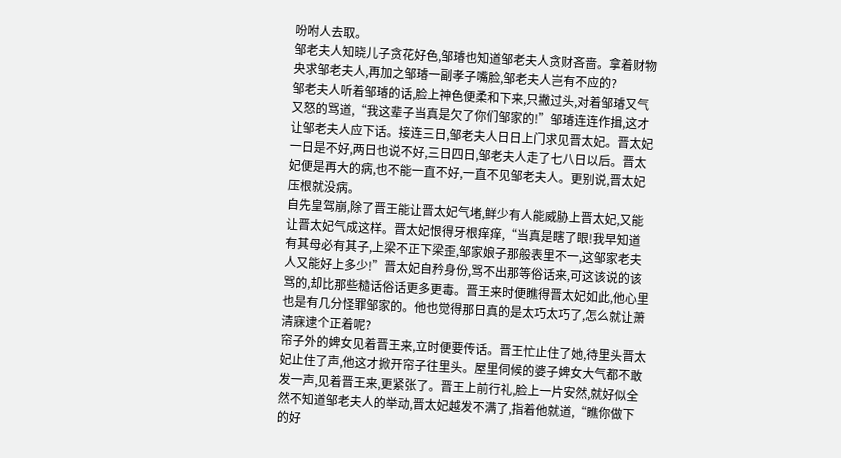吩咐人去取。
邹老夫人知晓儿子贪花好色,邹璿也知道邹老夫人贪财吝啬。拿着财物央求邹老夫人,再加之邹璿一副孝子嘴脸,邹老夫人岂有不应的?
邹老夫人听着邹璿的话,脸上神色便柔和下来,只撇过头,对着邹璿又气又怒的骂道,“我这辈子当真是欠了你们邹家的!”邹璿连连作揖,这才让邹老夫人应下话。接连三日,邹老夫人日日上门求见晋太妃。晋太妃一日是不好,两日也说不好,三日四日,邹老夫人走了七八日以后。晋太妃便是再大的病,也不能一直不好,一直不见邹老夫人。更别说,晋太妃压根就没病。
自先皇驾崩,除了晋王能让晋太妃气堵,鲜少有人能威胁上晋太妃,又能让晋太妃气成这样。晋太妃恨得牙根痒痒,“当真是瞎了眼!我早知道有其母必有其子,上梁不正下梁歪,邹家娘子那般表里不一,这邹家老夫人又能好上多少!”晋太妃自矜身份,骂不出那等俗话来,可这该说的该骂的,却比那些糙话俗话更多更毒。晋王来时便瞧得晋太妃如此,他心里也是有几分怪罪邹家的。他也觉得那日真的是太巧太巧了,怎么就让萧清寐逮个正着呢?
帘子外的婢女见着晋王来,立时便要传话。晋王忙止住了她,待里头晋太妃止住了声,他这才掀开帘子往里头。屋里伺候的婆子婢女大气都不敢发一声,见着晋王来,更紧张了。晋王上前行礼,脸上一片安然,就好似全然不知道邹老夫人的举动,晋太妃越发不满了,指着他就道,“瞧你做下的好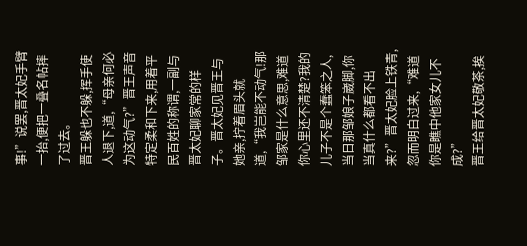事!”说罢,晋太妃手臂一抬,便把一叠名帖摔了过去。
晋王躲也不躲,挥手使人退下,道,“母亲何必为这动气?”晋王声音特定柔和下来,用着平民百姓的称谓,一副与晋太妃聊家常的样子。晋太妃见晋王与她亲,拧着眉头就道,“我岂能不动气!那邹家是什么意思,难道你心里还不清楚?我的儿子不是个蠢笨之人,当日那邹娘子崴脚,你当真什么都看不出来?”晋太妃脸上铁青,忽而明白过来,“难道你是瞧中他家女儿不成?”
晋王给晋太妃敬茶,挨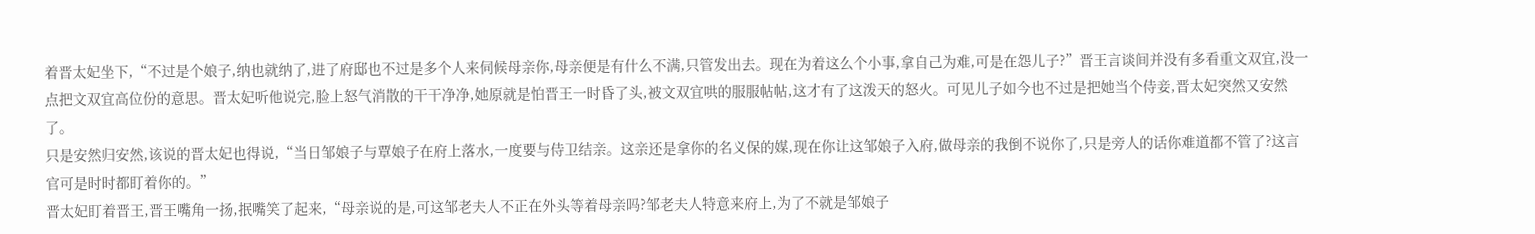着晋太妃坐下,“不过是个娘子,纳也就纳了,进了府邸也不过是多个人来伺候母亲你,母亲便是有什么不满,只管发出去。现在为着这么个小事,拿自己为难,可是在怨儿子?”晋王言谈间并没有多看重文双宜,没一点把文双宜高位份的意思。晋太妃听他说完,脸上怒气消散的干干净净,她原就是怕晋王一时昏了头,被文双宜哄的服服帖帖,这才有了这泼天的怒火。可见儿子如今也不过是把她当个侍妾,晋太妃突然又安然了。
只是安然归安然,该说的晋太妃也得说,“当日邹娘子与覃娘子在府上落水,一度要与侍卫结亲。这亲还是拿你的名义保的媒,现在你让这邹娘子入府,做母亲的我倒不说你了,只是旁人的话你难道都不管了?这言官可是时时都盯着你的。”
晋太妃盯着晋王,晋王嘴角一扬,抿嘴笑了起来,“母亲说的是,可这邹老夫人不正在外头等着母亲吗?邹老夫人特意来府上,为了不就是邹娘子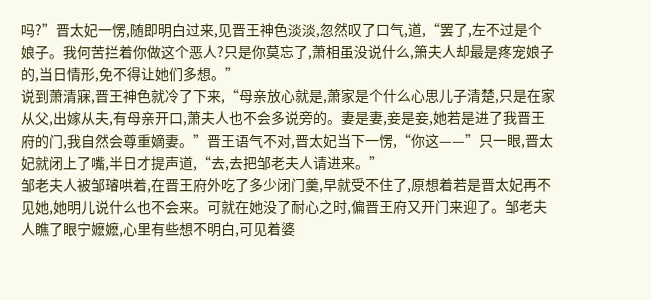吗?”晋太妃一愣,随即明白过来,见晋王神色淡淡,忽然叹了口气,道,“罢了,左不过是个娘子。我何苦拦着你做这个恶人?只是你莫忘了,萧相虽没说什么,箫夫人却最是疼宠娘子的,当日情形,免不得让她们多想。”
说到萧清寐,晋王神色就冷了下来,“母亲放心就是,萧家是个什么心思儿子清楚,只是在家从父,出嫁从夫,有母亲开口,萧夫人也不会多说旁的。妻是妻,妾是妾,她若是进了我晋王府的门,我自然会尊重嫡妻。”晋王语气不对,晋太妃当下一愣,“你这——”只一眼,晋太妃就闭上了嘴,半日才提声道,“去,去把邹老夫人请进来。”
邹老夫人被邹璿哄着,在晋王府外吃了多少闭门羹,早就受不住了,原想着若是晋太妃再不见她,她明儿说什么也不会来。可就在她没了耐心之时,偏晋王府又开门来迎了。邹老夫人瞧了眼宁嬷嬷,心里有些想不明白,可见着婆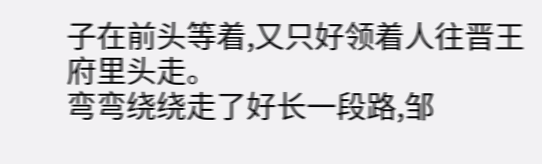子在前头等着,又只好领着人往晋王府里头走。
弯弯绕绕走了好长一段路,邹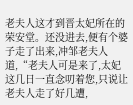老夫人这才到晋太妃所在的荣安堂。还没进去,便有个婆子走了出来,冲邹老夫人道,“老夫人可是来了,太妃这几日一直念叨着您,只说让老夫人走了好几遭,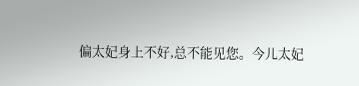偏太妃身上不好,总不能见您。今儿太妃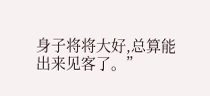身子将将大好,总算能出来见客了。”